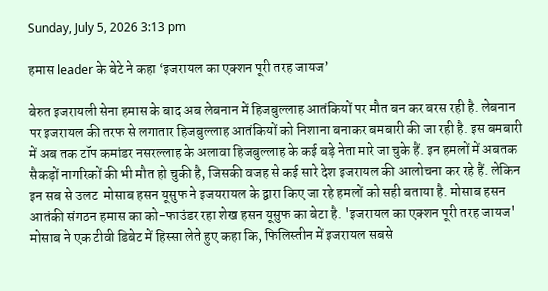Sunday, July 5, 2026 3:13 pm

हमास leader के बेटे ने कहा ‘इजरायल का एक्शन पूरी तरह जायज’

बेरुत इजरायली सेना हमास के बाद अब लेबनान में हिजबुल्लाह आतंकियों पर मौत बन कर बरस रही है. लेबनान पर इजरायल की तरफ से लगातार हिजबुल्लाह आतंकियों को निशाना बनाकर बमबारी की जा रही है. इस बमबारी में अब तक टॉप कमांडर नसरल्लाह के अलावा हिजबुल्लाह के कई बड़े नेता मारे जा चुके हैं. इन हमलों में अबतक सैकड़ों नागरिकों की भी मौत हो चुकी है, जिसकी वजह से कई सारे देश इजरायल की आलोचना कर रहे हैं. लेकिन इन सब से उलट  मोसाब हसन यूसुफ ने इजयरायल के द्वारा किए जा रहे हमलों को सही बताया है. मोसाब हसन आतंकी संगठन हमास का को-फाउंडर रहा शेख हसन यूसुफ का बेटा है. 'इजरायल का एक्शन पूरी तरह जायज' मोसाब ने एक टीवी डिबेट में हिस्सा लेते हुए कहा कि, फिलिस्तीन में इजरायल सबसे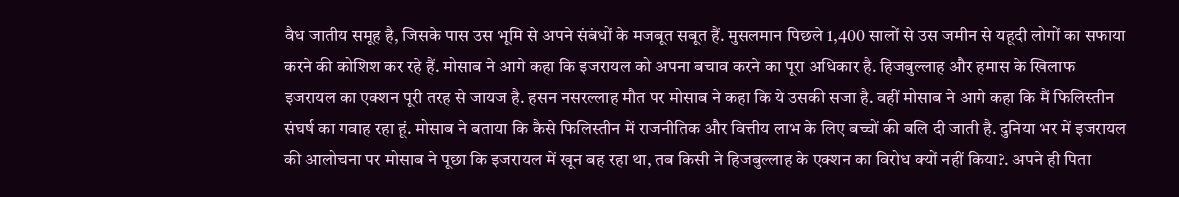वैध जातीय समूह है, जिसके पास उस भूमि से अपने संबंधों के मजबूत सबूत हैं. मुसलमान पिछले 1,400 सालों से उस जमीन से यहूदी लोगों का सफाया करने की कोशिश कर रहे हैं. मोसाब ने आगे कहा कि इजरायल को अपना बचाव करने का पूरा अधिकार है. हिजबुल्लाह और हमास के खिलाफ इजरायल का एक्शन पूरी तरह से जायज है. हसन नसरल्लाह मौत पर मोसाब ने कहा कि ये उसकी सजा है. वहीं मोसाब ने आगे कहा कि मैं फिलिस्तीन संघर्ष का गवाह रहा हूं. मोसाब ने बताया कि कैसे फिलिस्तीन में राजनीतिक और वित्तीय लाभ के लिए बच्चों की बलि दी जाती है. दुनिया भर में इजरायल की आलोचना पर मोसाब ने पूछा कि इजरायल में खून बह रहा था, तब किसी ने हिजबुल्लाह के एक्शन का विरोध क्यों नहीं किया?. अपने ही पिता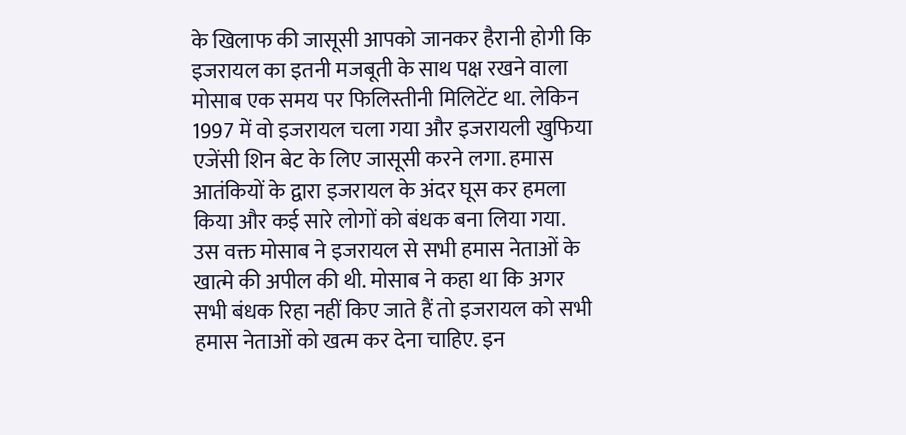के खिलाफ की जासूसी आपको जानकर हैरानी होगी कि इजरायल का इतनी मजबूती के साथ पक्ष रखने वाला मोसाब एक समय पर फिलिस्तीनी मिलिटेंट था. लेकिन 1997 में वो इजरायल चला गया और इजरायली खुफिया एजेंसी शिन बेट के लिए जासूसी करने लगा. हमास आतंकियों के द्वारा इजरायल के अंदर घूस कर हमला किया और कई सारे लोगों को बंधक बना लिया गया. उस वक्त मोसाब ने इजरायल से सभी हमास नेताओं के खात्मे की अपील की थी. मोसाब ने कहा था कि अगर सभी बंधक रिहा नहीं किए जाते हैं तो इजरायल को सभी हमास नेताओं को खत्म कर देना चाहिए. इन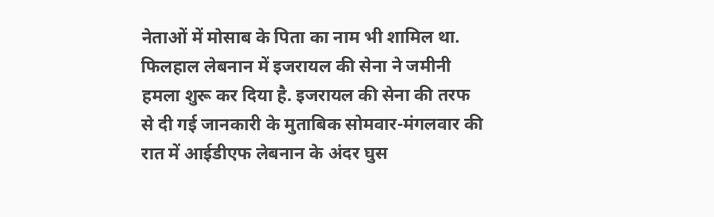नेताओं में मोसाब के पिता का नाम भी शामिल था. फिलहाल लेबनान में इजरायल की सेना ने जमीनी हमला शुरू कर दिया है. इजरायल की सेना की तरफ से दी गई जानकारी के मुताबिक सोमवार-मंगलवार की रात में आईडीएफ लेबनान के अंदर घुस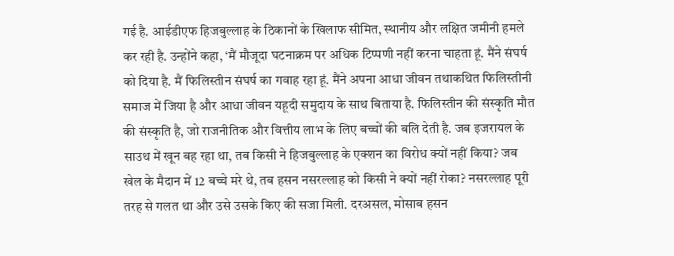गई है. आईडीएफ हिजबुल्लाह के ठिकानों के खिलाफ सीमित, स्थानीय और लक्षित जमीनी हमले कर रही है. उन्होंने कहा, ‘मैं मौजूदा घटनाक्रम पर अधिक टिप्पणी नहीं करना चाहता हूं. मैंने संघर्ष को दिया है. मैं फिलिस्तीन संघर्ष का गवाह रहा हूं. मैंने अपना आधा जीवन तथाकथित फिलिस्तीनी समाज में जिया है और आधा जीवन यहूदी समुदाय के साथ बिताया है. फिलिस्तीन की संस्कृति मौत की संस्कृति है, जो राजनीतिक और वित्तीय लाभ के लिए बच्चों की बलि देती है. जब इजरायल के साउथ में खून बह रहा था, तब किसी ने हिजबुल्लाह के एक्शन का विरोध क्यों नहीं किया? जब खेल के मैदान में 12 बच्चे मरे थे, तब हसन नसरल्लाह को किसी ने क्यों नहीं रोका? नसरल्लाह पूरी तरह से गलत था और उसे उसके किए की सजा मिली. दरअसल, मोसाब हसन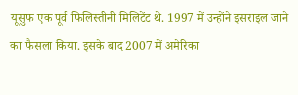यूसुफ एक पूर्व फिलिस्तीनी मिलिटेंट थे. 1997 में उन्होंने इसराइल जाने का फैसला किया. इसके बाद 2007 में अमेरिका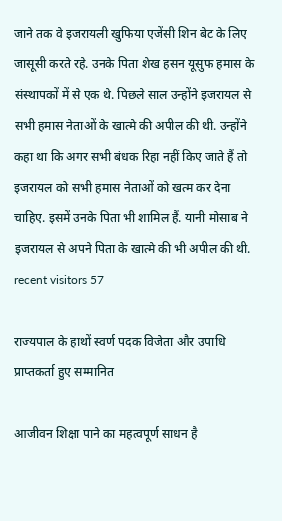जाने तक वे इजरायली खुफिया एजेंसी शिन बेट के लिए जासूसी करते रहे. उनके पिता शेख हसन यूसुफ हमास के संस्थापकों में से एक थे. पिछले साल उन्होंने इजरायल से सभी हमास नेताओं के खात्मे की अपील की थी. उन्होंने कहा था कि अगर सभी बंधक रिहा नहीं किए जाते हैं तो इजरायल को सभी हमास नेताओं को खत्म कर देना चाहिए. इसमें उनके पिता भी शामिल हैं. यानी मोसाब ने इजरायल से अपने पिता के खात्मे की भी अपील की थी. recent visitors 57

राज्यपाल के हाथों स्वर्ण पदक विजेता और उपाधि प्राप्तकर्ता हुए सम्मानित

आजीवन शिक्षा पाने का महत्वपूर्ण साधन है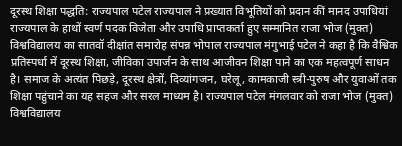दूरस्थ शिक्षा पद्धति: राज्यपाल पटेल राज्यपाल ने प्रख्यात विभूतियों को प्रदान कीं मानद उपाधियां राज्यपाल के हाथों स्वर्ण पदक विजेता और उपाधि प्राप्तकर्ता हुए सम्मानित राजा भोज (मुक्त) विश्वविद्यालय का सातवॉ दीक्षांत समारोह संपन्न भोपाल राज्यपाल मंगुभाई पटेल ने कहा है कि वैश्विक प्रतिस्पर्धा में दूरस्थ शिक्षा, जीविका उपार्जन के साथ आजीवन शिक्षा पाने का एक महत्वपूर्ण साधन है। समाज के अत्यंत पिछड़े, दूरस्थ क्षेत्रों, दिव्यांगजन, घरेलू, कामकाजी स्त्री-पुरुष और युवाओं तक शिक्षा पहुंचाने का यह सहज और सरल माध्यम है। राज्यपाल पटेल मंगलवार को राजा भोज (मुक्त) विश्वविद्यालय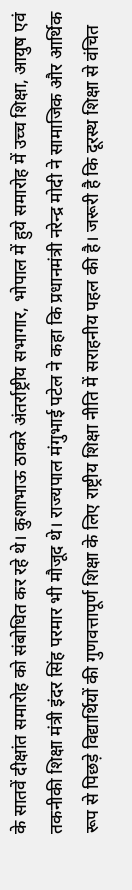के सातवें दीक्षांत समारोह को संबोधित कर रहे थे। कुशाभाऊ ठाकरे अंतर्राष्ट्रीय सभागार, भोपाल में हुये समारोह में उच्च शिक्षा, आयुष एवं तकनीकी शिक्षा मंत्री इंदर सिंह परमार भी मौजूद थे। राज्यपाल मंगुभाई पटेल ने कहा कि प्रधानमंत्री नरेन्द्र मोदी ने सामाजिक और आर्थिक रूप से पिछड़े विद्यार्थियों की गुणवत्तापूर्ण शिक्षा के लिए राष्ट्रीय शिक्षा नीति में सराहनीय पहल की है। जरूरी है कि दूरस्थ शिक्षा से वंचित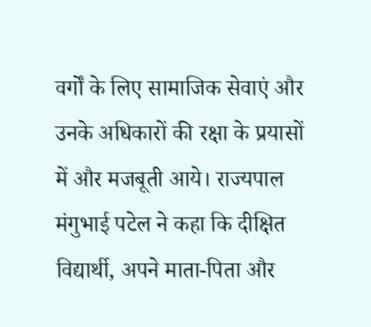वर्गों के लिए सामाजिक सेवाएं और उनके अधिकारों की रक्षा के प्रयासों में और मजबूती आये। राज्यपाल मंगुभाई पटेल ने कहा कि दीक्षित विद्यार्थी, अपने माता-पिता और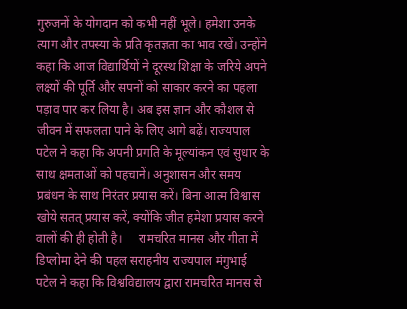गुरुजनों के योगदान को कभी नहीं भूले। हमेशा उनके त्याग और तपस्या के प्रति कृतज्ञता का भाव रखें। उन्होंने कहा कि आज विद्यार्थियों ने दूरस्थ शिक्षा के जरिये अपने लक्ष्यों की पूर्ति और सपनों को साकार करने का पहला पड़ाव पार कर लिया है। अब इस ज्ञान और कौशल से जीवन में सफलता पाने के लिए आगे बढ़ें। राज्यपाल पटेल ने कहा कि अपनी प्रगति के मूल्यांकन एवं सुधार के साथ क्षमताओं को पहचानें। अनुशासन और समय प्रबंधन के साथ निरंतर प्रयास करें। बिना आत्म विश्वास खोये सतत् प्रयास करें, क्योंकि जीत हमेशा प्रयास करने वालों की ही होती है।     रामचरित मानस और गीता में डिप्लोमा देने की पहल सराहनीय राज्यपाल मंगुभाई पटेल ने कहा कि विश्वविद्यालय द्वारा रामचरित मानस से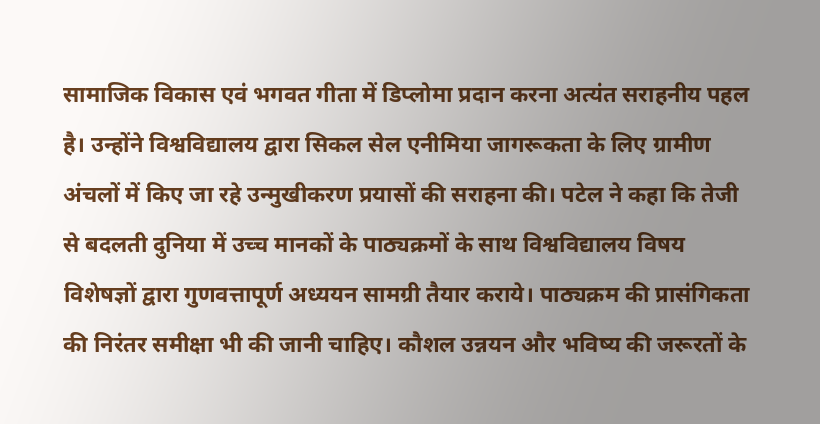सामाजिक विकास एवं भगवत गीता में डिप्लोमा प्रदान करना अत्यंत सराहनीय पहल है। उन्होंने विश्वविद्यालय द्वारा सिकल सेल एनीमिया जागरूकता के लिए ग्रामीण अंचलों में किए जा रहे उन्मुखीकरण प्रयासों की सराहना की। पटेल ने कहा कि तेजी से बदलती दुनिया में उच्च मानकों के पाठ्यक्रमों के साथ विश्वविद्यालय विषय विशेषज्ञों द्वारा गुणवत्तापूर्ण अध्ययन सामग्री तैयार कराये। पाठ्यक्रम की प्रासंगिकता की निरंतर समीक्षा भी की जानी चाहिए। कौशल उन्नयन और भविष्य की जरूरतों के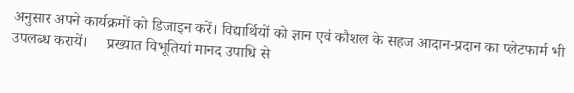अनुसार अपने कार्यक्रमों को डिजाइन करें। विद्यार्थियों को ज्ञान एवं कौशल के सहज आदान-प्रदान का प्लेटफार्म भी उपलब्ध करायें।     प्रख्यात विभूतियां मानद उपाधि से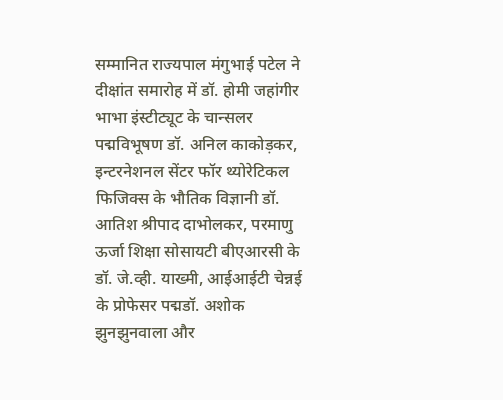सम्मानित राज्यपाल मंगुभाई पटेल ने दीक्षांत समारोह में डॉ. होमी जहांगीर भाभा इंस्टीट्यूट के चान्सलर पद्मविभूषण डॉ. अनिल काकोड़कर, इन्टरनेशनल सेंटर फॉर थ्योरेटिकल फिजिक्स के भौतिक विज्ञानी डॉ. आतिश श्रीपाद दाभोलकर, परमाणु ऊर्जा शिक्षा सोसायटी बीएआरसी के डॉ. जे.व्ही. याख्मी, आईआईटी चेन्नई के प्रोफेसर पद्मडॉ. अशोक झुनझुनवाला और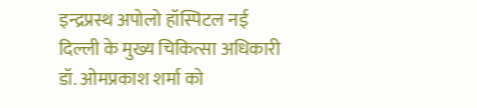इन्द्रप्रस्थ अपोलो हॉस्पिटल नई दिल्ली के मुख्य चिकित्सा अधिकारी  डॉ. ओमप्रकाश शर्मा को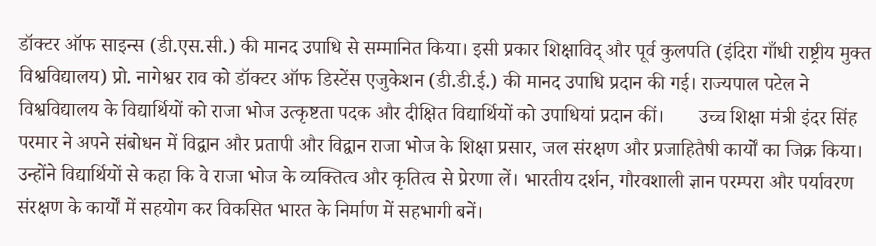डॉक्टर ऑफ साइन्स (डी.एस.सी.) की मानद उपाधि से सम्मानित किया। इसी प्रकार शिक्षाविद् और पूर्व कुलपति (इंदिरा गाँधी राष्ट्रीय मुक्त विश्वविद्यालय) प्रो. नागेश्वर राव को डॉक्टर ऑफ डिस्टेंस एजुकेशन (डी.डी.ई.) की मानद उपाधि प्रदान की गई। राज्यपाल पटेल ने विश्वविद्यालय के विद्यार्थियों को राजा भोज उत्कृष्टता पदक और दीक्षित विद्यार्थियों को उपाधियां प्रदान कीं।       उच्च शिक्षा मंत्री इंदर सिंह परमार ने अपने संबोधन में विद्वान और प्रतापी और विद्वान राजा भोज के शिक्षा प्रसार, जल संरक्षण और प्रजाहितैषी कार्यों का जिक्र किया। उन्होंने विद्यार्थियों से कहा कि वे राजा भोज के व्यक्तित्व और कृतित्व से प्रेरणा लें। भारतीय दर्शन, गौरवशाली ज्ञान परम्परा और पर्यावरण संरक्षण के कार्यों में सहयोग कर विकसित भारत के निर्माण में सहभागी बनें।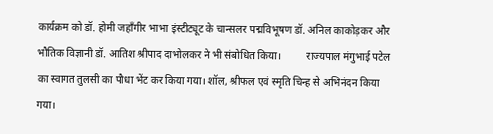कार्यक्रम को डॉ. होमी जहाँगीर भाभा इंस्टीट्यूट के चान्सलर पद्मविभूषण डॉ. अनिल काकोड़कर और भौतिक विज्ञानी डॉ. आतिश श्रीपाद दाभोलकर ने भी संबोधित किया।          राज्यपाल मंगुभाई पटेल का स्वागत तुलसी का पौधा भेंट कर किया गया। शॉल, श्रीफल एवं स्मृति चिन्ह से अभिनंदन किया गया।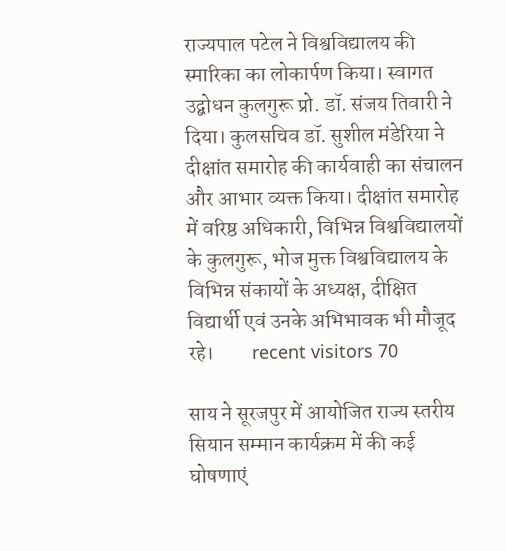राज्यपाल पटेल ने विश्वविद्यालय की स्मारिका का लोकार्पण किया। स्वागत उद्बोधन कुलगुरू प्रो. डॉ. संजय तिवारी ने दिया। कुलसचिव डॉ. सुशील मंडेरिया ने दीक्षांत समारोह की कार्यवाही का संचालन और आभार व्यक्त किया। दीक्षांत समारोह में वरिष्ठ अधिकारी, विभिन्न विश्वविद्यालयों के कुलगुरू, भोज मुक्त विश्वविद्यालय के विभिन्न संकायों के अध्यक्ष, दीक्षित विद्यार्थी एवं उनके अभिभावक भी मौजूद रहे।         recent visitors 70

साय ने सूरजपुर में आयोजित राज्य स्तरीय सियान सम्मान कार्यक्रम में की कई घोषणाएं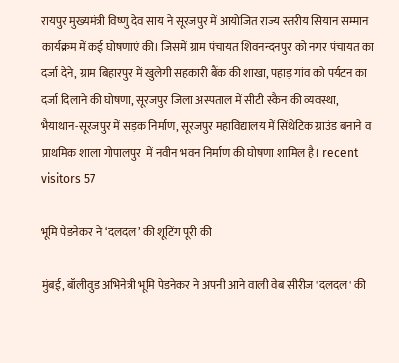रायपुर मुख्यमंत्री विष्णु देव साय ने सूरजपुर में आयोजित राज्य स्तरीय सियान सम्मान कार्यक्रम में कई घोषणाएं की। जिसमें ग्राम पंचायत शिवनन्दनपुर को नगर पंचायत का दर्जा देने, ग्राम बिहारपुर में खुलेगी सहकारी बैंक की शाखा, पहाड़ गांव को पर्यटन का दर्जा दिलाने की घोषणा, सूरजपुर जिला अस्पताल में सीटी स्कैन की व्यवस्था, भैयाथान-सूरजपुर में सड़क निर्माण, सूरजपुर महाविद्यालय में सिंथेटिक ग्राउंड बनाने व प्राथमिक शाला गोपालपुर  में नवीन भवन निर्माण की घोषणा शामिल है। recent visitors 57

भूमि पेडनेकर ने ‘दलदल’ की शूटिंग पूरी की

मुंबई, बॉलीवुड अभिनेत्री भूमि पेडनेकर ने अपनी आने वाली वेब सीरीज 'दलदल' की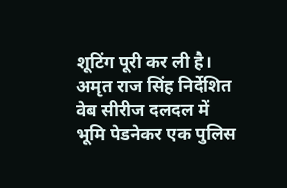शूटिंग पूरी कर ली है। अमृत राज सिंह निर्देशित वेब सीरीज दलदल में भूमि पेडनेकर एक पुलिस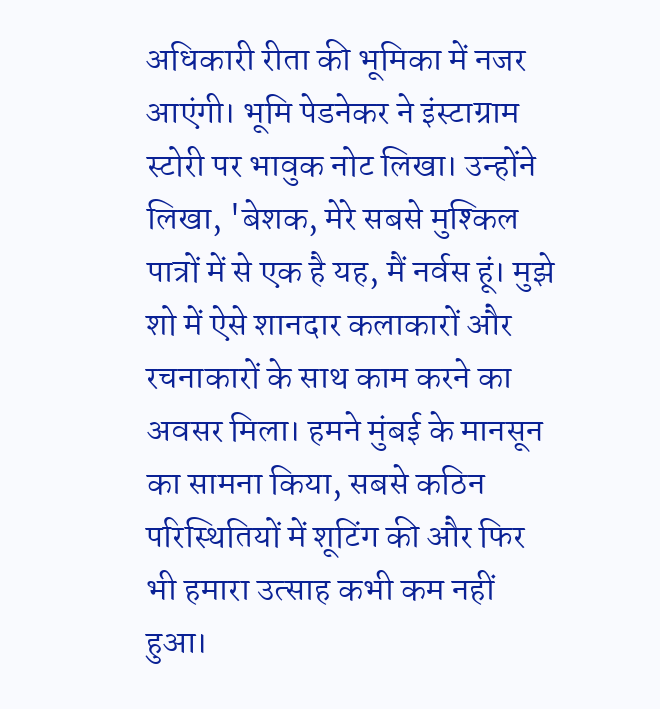अधिकारी रीता की भूमिका में नजर आएंगी। भूमि पेडनेकर ने इंस्टाग्राम स्टोरी पर भावुक नोट लिखा। उन्होंने लिखा, 'बेशक, मेरे सबसे मुश्किल पात्रों में से एक है यह, मैं नर्वस हूं। मुझे शो में ऐसे शानदार कलाकारों और रचनाकारों के साथ काम करने का अवसर मिला। हमने मुंबई के मानसून का सामना किया, सबसे कठिन परिस्थितियों में शूटिंग की और फिर भी हमारा उत्साह कभी कम नहीं हुआ।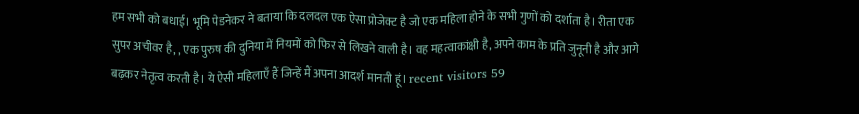हम सभी को बधाई। भूमि पेडनेकर ने बताया कि दलदल एक ऐसा प्रोजेक्ट है जो एक महिला होने के सभी गुणों को दर्शाता है। रीता एक सुपर अचीवर है, , एक पुरुष की दुनिया में नियमों को फिर से लिखने वाली है। वह महत्वाकांक्षी है, अपने काम के प्रति जुनूनी है और आगे बढ़कर नेतृत्व करती है। ये ऐसी महिलाएँ हैं जिन्हें मैं अपना आदर्श मानती हूं। recent visitors 59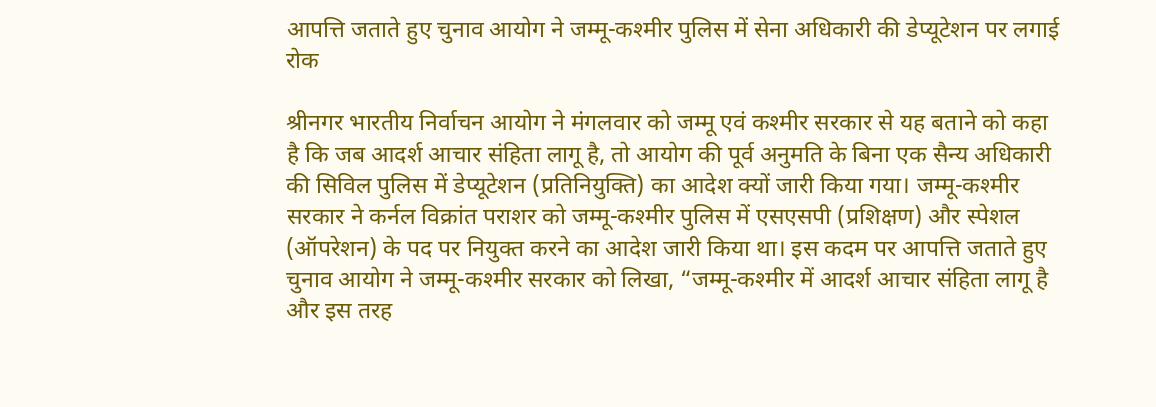आपत्ति जताते हुए चुनाव आयोग ने जम्मू-कश्मीर पुलिस में सेना अधिकारी की डेप्यूटेशन पर लगाई रोक

श्रीनगर भारतीय निर्वाचन आयोग ने मंगलवार को जम्मू एवं कश्मीर सरकार से यह बताने को कहा है कि जब आदर्श आचार संहिता लागू है, तो आयोग की पूर्व अनुमति के बिना एक सैन्य अधिकारी की सिविल पुलिस में डेप्यूटेशन (प्रतिनियुक्ति) का आदेश क्यों जारी किया गया। जम्मू-कश्मीर सरकार ने कर्नल विक्रांत पराशर को जम्मू-कश्मीर पुलिस में एसएसपी (प्रशिक्षण) और स्पेशल (ऑपरेशन) के पद पर नियुक्त करने का आदेश जारी किया था। इस कदम पर आपत्ति जताते हुए चुनाव आयोग ने जम्मू-कश्मीर सरकार को लिखा, “जम्मू-कश्मीर में आदर्श आचार संहिता लागू है और इस तरह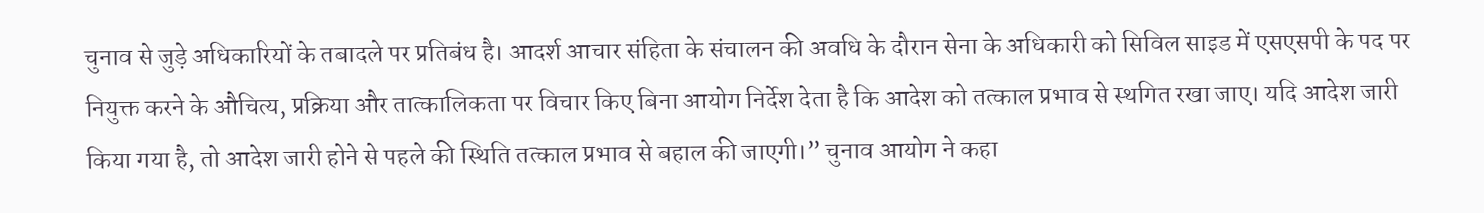चुनाव से जुड़े अधिकारियों के तबादले पर प्रतिबंध है। आदर्श आचार संहिता के संचालन की अवधि के दौरान सेना के अधिकारी को सिविल साइड में एसएसपी के पद पर नियुक्त करने के औचित्य, प्रक्रिया और तात्कालिकता पर विचार किए बिना आयोग निर्देश देता है कि आदेश को तत्काल प्रभाव से स्थगित रखा जाए। यदि आदेश जारी किया गया है, तो आदेश जारी होने से पहले की स्थिति तत्काल प्रभाव से बहाल की जाएगी।” चुनाव आयोग ने कहा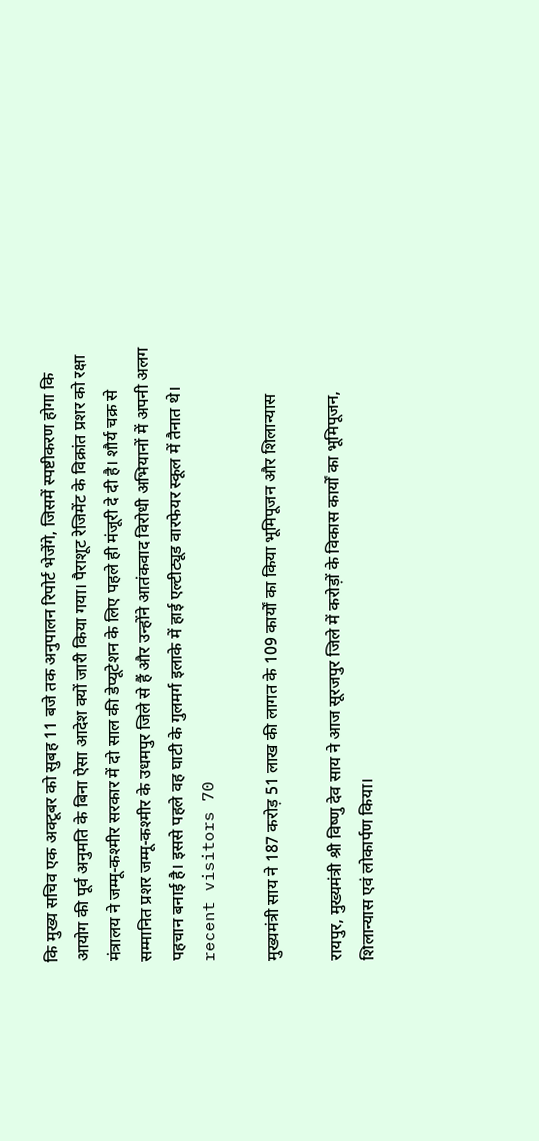कि मुख्य सचिव एक अक्टूबर को सुबह 11 बजे तक अनुपालन रिपोर्ट भेजेंगे, जिसमें स्पष्टीकरण होगा कि आयोग की पूर्व अनुमति के बिना ऐसा आदेश क्यों जारी किया गया। पैराशूट रेजिमेंट के विक्रांत प्रशर को रक्षा मंत्रालय ने जम्मू-कश्मीर सरकार में दो साल की डेप्यूटेशन के लिए पहले ही मंजूरी दे दी है। शौर्य चक्र से सम्मानित प्रशर जम्मू-कश्मीर के उधमपुर जिले से हैं और उन्होंने आतंकवाद विरोधी अभियानों में अपनी अलग पहचान बनाई है। इससे पहले वह घाटी के गुलमर्ग इलाके में हाई एल्टीट्यूड वारफेयर स्कूल में तैनात थे।   recent visitors 70

मुख्यमंत्री साय ने 187 करोड़ 51 लाख की लागत के 109 कार्यों का किया भूमिपूजन और शिलान्यास

रायपुर, मुख्यमंत्री श्री विष्णु देव साय ने आज सूरजपुर जिले में करोड़ों के विकास कार्यों का भूमिपूजन, शिलान्यास एवं लोकार्पण किया।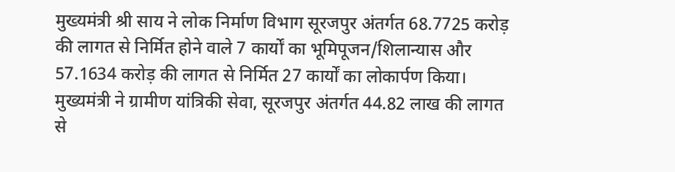मुख्यमंत्री श्री साय ने लोक निर्माण विभाग सूरजपुर अंतर्गत 68.7725 करोड़ की लागत से निर्मित होने वाले 7 कार्यों का भूमिपूजन/शिलान्यास और 57.1634 करोड़ की लागत से निर्मित 27 कार्यों का लोकार्पण किया। मुख्यमंत्री ने ग्रामीण यांत्रिकी सेवा, सूरजपुर अंतर्गत 44.82 लाख की लागत से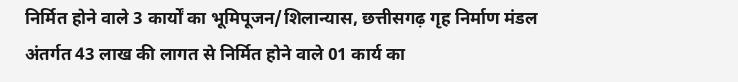निर्मित होने वाले 3 कार्यों का भूमिपूजन/शिलान्यास, छत्तीसगढ़ गृह निर्माण मंडल अंतर्गत 43 लाख की लागत से निर्मित होने वाले 01 कार्य का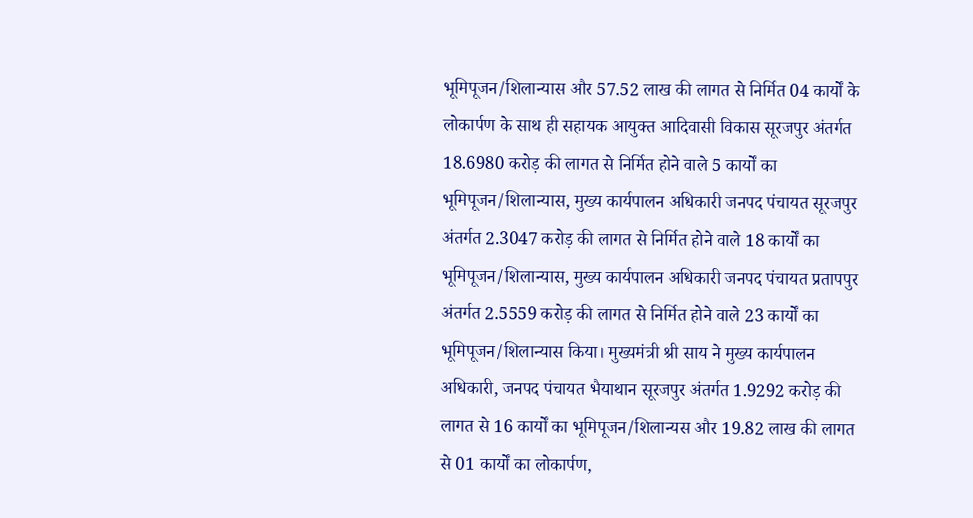भूमिपूजन/शिलान्यास और 57.52 लाख की लागत से निर्मित 04 कार्यों के लोकार्पण के साथ ही सहायक आयुक्त आदिवासी विकास सूरजपुर अंतर्गत 18.6980 करोड़ की लागत से निर्मित होने वाले 5 कार्यों का भूमिपूजन/शिलान्यास, मुख्य कार्यपालन अधिकारी जनपद पंचायत सूरजपुर अंतर्गत 2.3047 करोड़ की लागत से निर्मित होने वाले 18 कार्यों का भूमिपूजन/शिलान्यास, मुख्य कार्यपालन अधिकारी जनपद पंचायत प्रतापपुर अंतर्गत 2.5559 करोड़ की लागत से निर्मित होने वाले 23 कार्यों का भूमिपूजन/शिलान्यास किया। मुख्यमंत्री श्री साय ने मुख्य कार्यपालन अधिकारी, जनपद पंचायत भैयाथान सूरजपुर अंतर्गत 1.9292 करोड़ की लागत से 16 कार्यों का भूमिपूजन/शिलान्यस और 19.82 लाख की लागत से 01 कार्यों का लोकार्पण,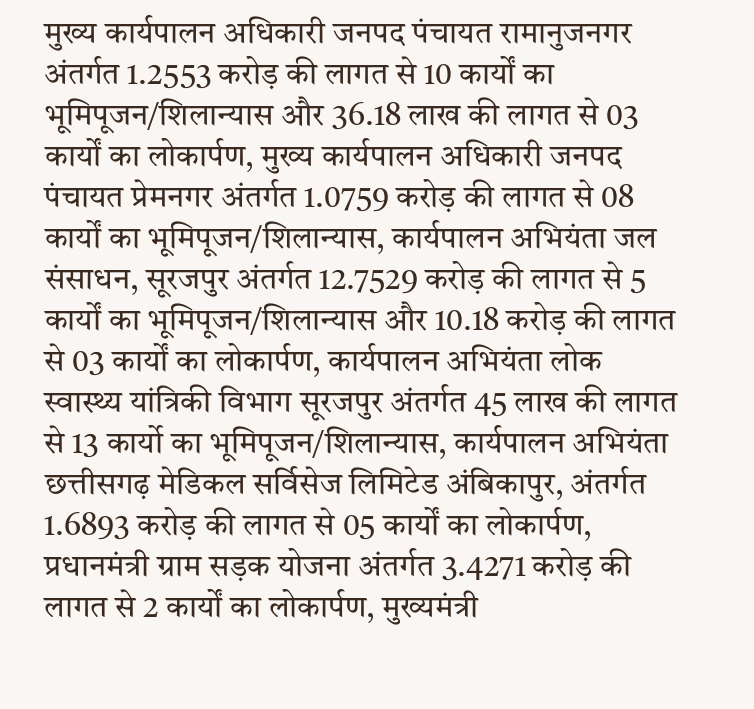मुख्य कार्यपालन अधिकारी जनपद पंचायत रामानुजनगर अंतर्गत 1.2553 करोड़ की लागत से 10 कार्यों का भूमिपूजन/शिलान्यास और 36.18 लाख की लागत से 03 कार्यों का लोकार्पण, मुख्य कार्यपालन अधिकारी जनपद पंचायत प्रेमनगर अंतर्गत 1.0759 करोड़ की लागत से 08 कार्यों का भूमिपूजन/शिलान्यास, कार्यपालन अभियंता जल संसाधन, सूरजपुर अंतर्गत 12.7529 करोड़ की लागत से 5 कार्यों का भूमिपूजन/शिलान्यास और 10.18 करोड़ की लागत से 03 कार्यों का लोकार्पण, कार्यपालन अभियंता लोक स्वास्थ्य यांत्रिकी विभाग सूरजपुर अंतर्गत 45 लाख की लागत से 13 कार्यो का भूमिपूजन/शिलान्यास, कार्यपालन अभियंता छत्तीसगढ़ मेडिकल सर्विसेज लिमिटेड अंबिकापुर, अंतर्गत 1.6893 करोड़ की लागत से 05 कार्यों का लोकार्पण, प्रधानमंत्री ग्राम सड़क योजना अंतर्गत 3.4271 करोड़ की लागत से 2 कार्यों का लोकार्पण, मुख्यमंत्री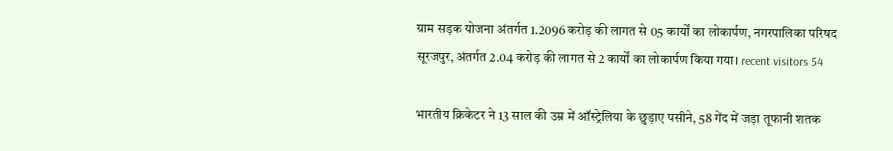ग्राम सड़क योजना अंतर्गत 1.2096 करोड़ की लागत से 05 कार्यों का लोकार्पण, नगरपालिका परिषद सूरजपुर, अंतर्गत 2.04 करोड़ की लागत से 2 कार्यों का लोकार्पण किया गया। recent visitors 54

भारतीय क्रिकेटर ने 13 साल की उम्र में ऑस्ट्रेलिया के छुड़ाए पसीने, 58 गेंद में जड़ा तूफानी शतक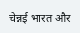चेन्नई भारत और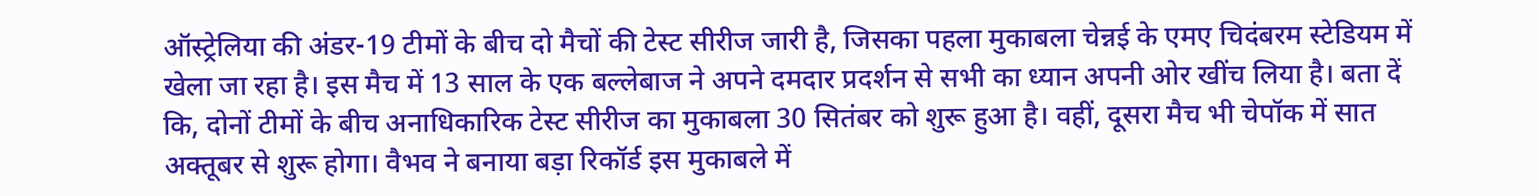ऑस्ट्रेलिया की अंडर-19 टीमों के बीच दो मैचों की टेस्ट सीरीज जारी है, जिसका पहला मुकाबला चेन्नई के एमए चिदंबरम स्टेडियम में खेला जा रहा है। इस मैच में 13 साल के एक बल्लेबाज ने अपने दमदार प्रदर्शन से सभी का ध्यान अपनी ओर खींच लिया है। बता दें कि, दोनों टीमों के बीच अनाधिकारिक टेस्ट सीरीज का मुकाबला 30 सितंबर को शुरू हुआ है। वहीं, दूसरा मैच भी चेपॉक में सात अक्तूबर से शुरू होगा। वैभव ने बनाया बड़ा रिकॉर्ड इस मुकाबले में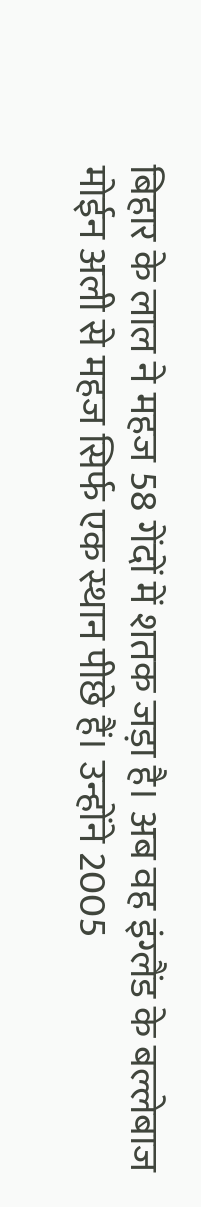बिहार के लाल ने महज 58 गेंदों में शतक जड़ा है। अब वह इंग्लैंड के बल्लेबाज मोईन अली से महज सिर्फ एक स्थान पीछे हैं। उन्होंने 2005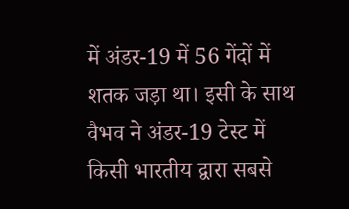में अंडर-19 में 56 गेंदों में शतक जड़ा था। इसी के साथ वैभव ने अंडर-19 टेस्ट में किसी भारतीय द्वारा सबसे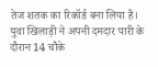तेज शतक का रिकॉर्ड बना लिया है। युवा खिलाड़ी ने अपनी दमदार पारी के दौरान 14 चौके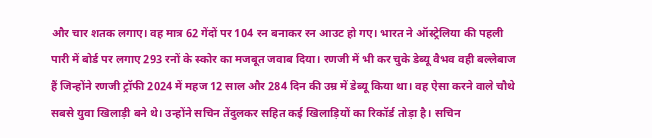और चार शतक लगाए। वह मात्र 62 गेंदों पर 104 रन बनाकर रन आउट हो गए। भारत ने ऑस्ट्रेलिया की पहली पारी में बोर्ड पर लगाए 293 रनों के स्कोर का मजबूत जवाब दिया। रणजी में भी कर चुके डेब्यू वैभव वही बल्लेबाज हैं जिन्होंने रणजी ट्रॉफी 2024 में महज 12 साल और 284 दिन की उम्र में डेब्यू किया था। वह ऐसा करने वाले चौथे सबसे युवा खिलाड़ी बने थे। उन्होंने सचिन तेंदुलकर सहित कई खिलाड़ियों का रिकॉर्ड तोड़ा है। सचिन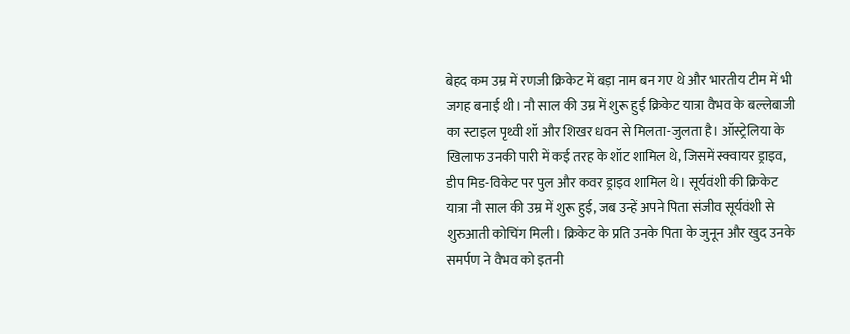बेहद कम उम्र में रणजी क्रिकेट में बड़ा नाम बन गए थे और भारतीय टीम में भी जगह बनाई थी। नौ साल की उम्र में शुरू हुई क्रिकेट यात्रा वैभव के बल्लेबाजी का स्टाइल पृथ्वी शॉ और शिखर धवन से मिलता-जुलता है। ऑस्ट्रेलिया के खिलाफ उनकी पारी में कई तरह के शॉट शामिल थे, जिसमें स्क्वायर ड्राइव, डीप मिड-विकेट पर पुल और कवर ड्राइव शामिल थे। सूर्यवंशी की क्रिकेट यात्रा नौ साल की उम्र में शुरू हुई, जब उन्हें अपने पिता संजीव सूर्यवंशी से शुरुआती कोचिंग मिली। क्रिकेट के प्रति उनके पिता के जुनून और खुद उनके समर्पण ने वैभव को इतनी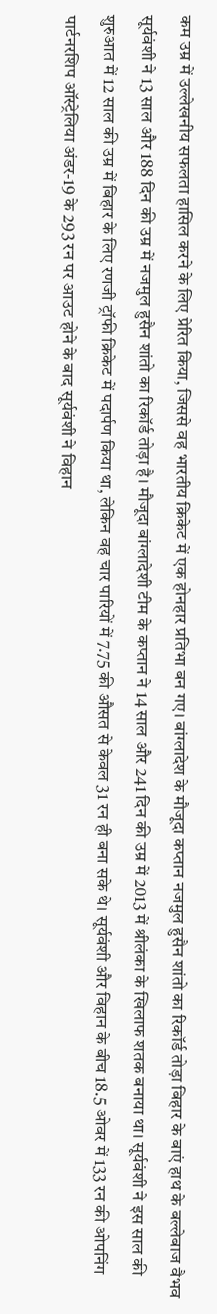कम उम्र में उल्लेखनीय सफलता हासिल करने के लिए प्रेरित किया, जिससे वह भारतीय क्रिकेट में एक होनहार प्रतिभा बन गए। बांग्लादेश के मौजूदा कप्तान नजमुल हुसैन शांतो का रिकॉर्ड तोड़ा बिहार के बाएं हाथ के बल्लेबाज वैभव सूर्यवंशी ने 13 साल और 188 दिन की उम्र में नजमुल हुसैन शांतो का रिकॉर्ड तोड़ा है। मौजूदा बांग्लादेशी टीम के कप्तान ने 14 साल और 241 दिन की उम्र में 2013 में श्रीलंका के खिलाफ शतक बनाया था। सूर्यवंशी ने इस साल की शुरुआत में 12 साल की उम्र में बिहार के लिए रणजी ट्रॉफी क्रिकेट में पदार्पण किया था, लेकिन वह चार पारियों में 7.75 की औसत से केवल 31 रन ही बना सके थे। सूर्यवंशी और विहान के बीच 18.5 ओवर में 133 रन की ओपनिंग पार्टनरशिप ऑस्ट्रेलिया अंडर-19 के 293 रन पर आउट होने के बाद सूर्यवंशी ने विहान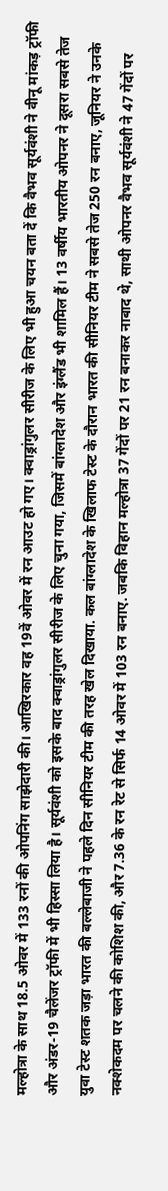मल्होत्रा के साथ 18.5 ओवर में 133 रनों की ओपनिंग साझेदारी की। आखिरकार वह 19वें ओवर में रन आउट हो गए। क्वाड्रांगुलर सीरीज के लिए भी हुआ चयन बता दें कि वैभव सूर्यवंशी ने वीनू मांकड़ ट्रॉफी और अंडर-19 चैलेंजर ट्रॉफी में भी हिस्सा लिया है। सूर्यवंशी को इसके बाद क्वाड्रांगुलर सीरीज के लिए चुना गया, जिसमें बांग्लादेश और इंग्लैंड भी शामिल हैं। 13 वर्षीय भारतीय ओपनर ने दूसरा सबसे तेज युवा टेस्ट शतक जड़ा भारत की बल्लेबाजी ने पहले दिन सीनियर टीम की तरह खेल दिखाया. कल बांग्लादेश के खिलाफ टेस्ट के दौरान भारत की सीनियर टीम ने सबसे तेज 250 रन बनाए, जूनियर ने उनके नक्शेकदम पर चलने की कोशिश की, और 7.36 के रन रेट से सिर्फ 14 ओवर में 103 रन बनाए. जबकि विहान मल्होत्रा 37 गेंदों पर 21 रन बनाकर नाबाद थे, साथी ओपनर वैभव सूर्यवंशी ने 47 गेंदों पर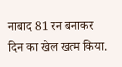नाबाद 81 रन बनाकर दिन का खेल खत्म किया.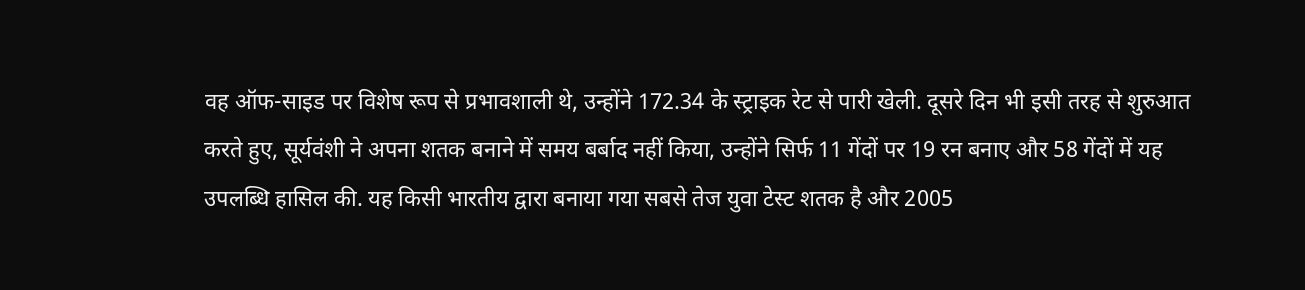वह ऑफ-साइड पर विशेष रूप से प्रभावशाली थे, उन्होंने 172.34 के स्ट्राइक रेट से पारी खेली. दूसरे दिन भी इसी तरह से शुरुआत करते हुए, सूर्यवंशी ने अपना शतक बनाने में समय बर्बाद नहीं किया, उन्होंने सिर्फ 11 गेंदों पर 19 रन बनाए और 58 गेंदों में यह उपलब्धि हासिल की. यह किसी भारतीय द्वारा बनाया गया सबसे तेज युवा टेस्ट शतक है और 2005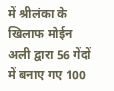में श्रीलंका के खिलाफ मोईन अली द्वारा 56 गेंदों में बनाए गए 100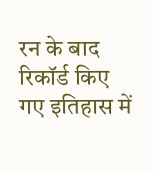रन के बाद रिकॉर्ड किए गए इतिहास में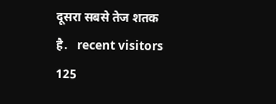दूसरा सबसे तेज शतक है.   recent visitors 125